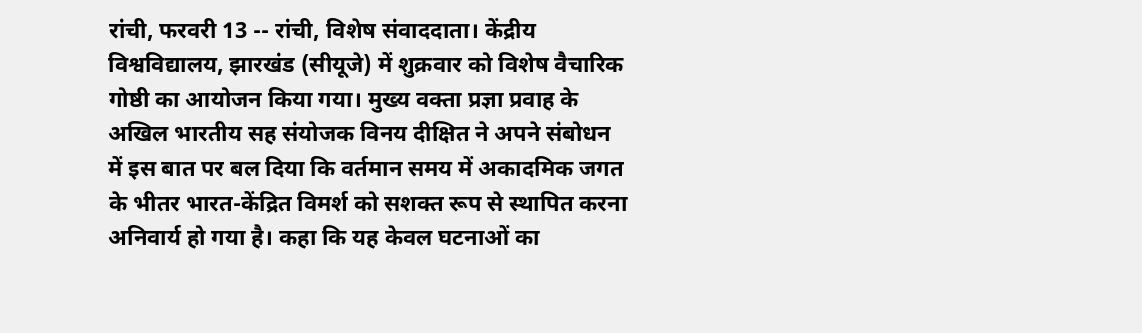रांची, फरवरी 13 -- रांची, विशेष संवाददाता। केंद्रीय विश्वविद्यालय, झारखंड (सीयूजे) में शुक्रवार को विशेष वैचारिक गोष्ठी का आयोजन किया गया। मुख्य वक्ता प्रज्ञा प्रवाह के अखिल भारतीय सह संयोजक विनय दीक्षित ने अपने संबोधन में इस बात पर बल दिया कि वर्तमान समय में अकादमिक जगत के भीतर भारत-केंद्रित विमर्श को सशक्त रूप से स्थापित करना अनिवार्य हो गया है। कहा कि यह केवल घटनाओं का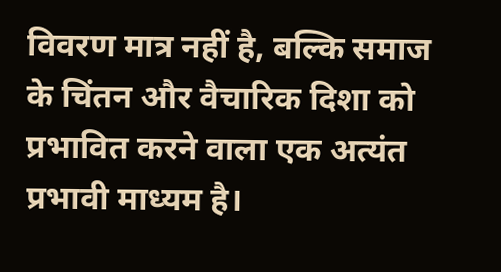विवरण मात्र नहीं है, बल्कि समाज के चिंतन और वैचारिक दिशा को प्रभावित करने वाला एक अत्यंत प्रभावी माध्यम है।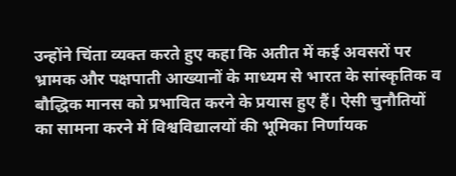उन्होंने चिंता व्यक्त करते हुए कहा कि अतीत में कई अवसरों पर भ्रामक और पक्षपाती आख्यानों के माध्यम से भारत के सांस्कृतिक व बौद्धिक मानस को प्रभावित करने के प्रयास हुए हैं। ऐसी चुनौतियों का सामना करने में विश्वविद्यालयों की भूमिका निर्णायक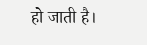हो जाती है।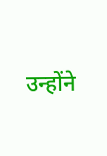उन्होंने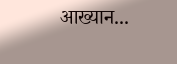आख्यान...